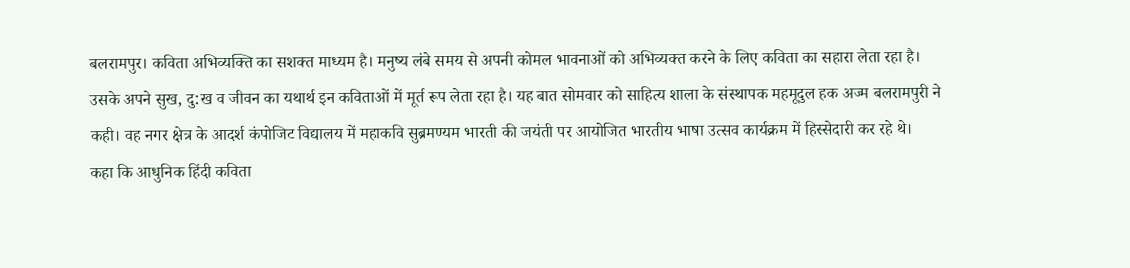बलरामपुर। कविता अभिव्यक्ति का सशक्त माध्यम है। मनुष्य लंबे समय से अपनी कोमल भावनाओं को अभिव्यक्त करने के लिए कविता का सहारा लेता रहा है। उसके अपने सुख, दु:ख व जीवन का यथार्थ इन कविताओं में मूर्त रूप लेता रहा है। यह बात सोमवार को साहित्य शाला के संस्थापक महमूदुल हक अज्म बलरामपुरी ने कही। वह नगर क्षेत्र के आदर्श कंपोजिट विद्यालय में महाकवि सुब्रमण्यम भारती की जयंती पर आयोजित भारतीय भाषा उत्सव कार्यक्रम में हिस्सेदारी कर रहे थे।
कहा कि आधुनिक हिंदी कविता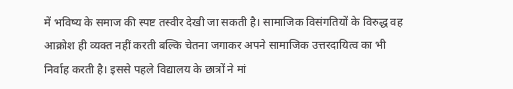में भविष्य के समाज की स्पष्ट तस्वीर देखी जा सकती है। सामाजिक विसंगतियों के विरुद्ध वह आक्रोश ही व्यक्त नहीं करती बल्कि चेतना जगाकर अपने सामाजिक उत्तरदायित्व का भी निर्वाह करती है। इससे पहले विद्यालय के छात्रों ने मां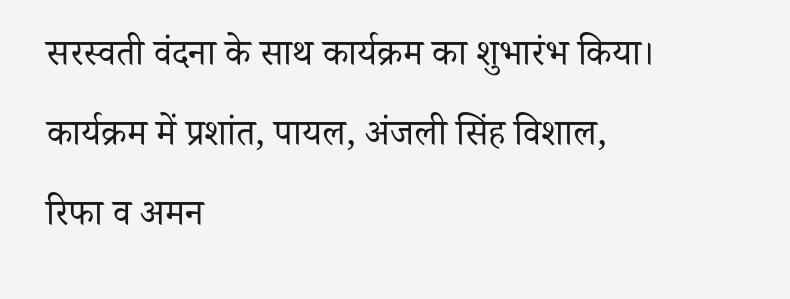सरस्वती वंदना के साथ कार्यक्रम का शुभारंभ किया। कार्यक्रम में प्रशांत, पायल, अंजली सिंह विशाल, रिफा व अमन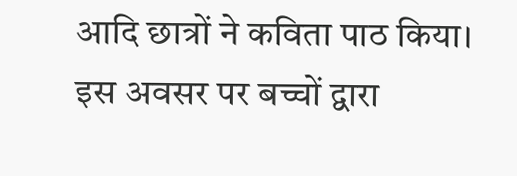आदि छात्रों ने कविता पाठ किया। इस अवसर पर बच्चों द्वारा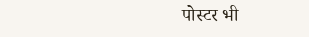पोस्टर भी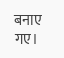बनाए गए।